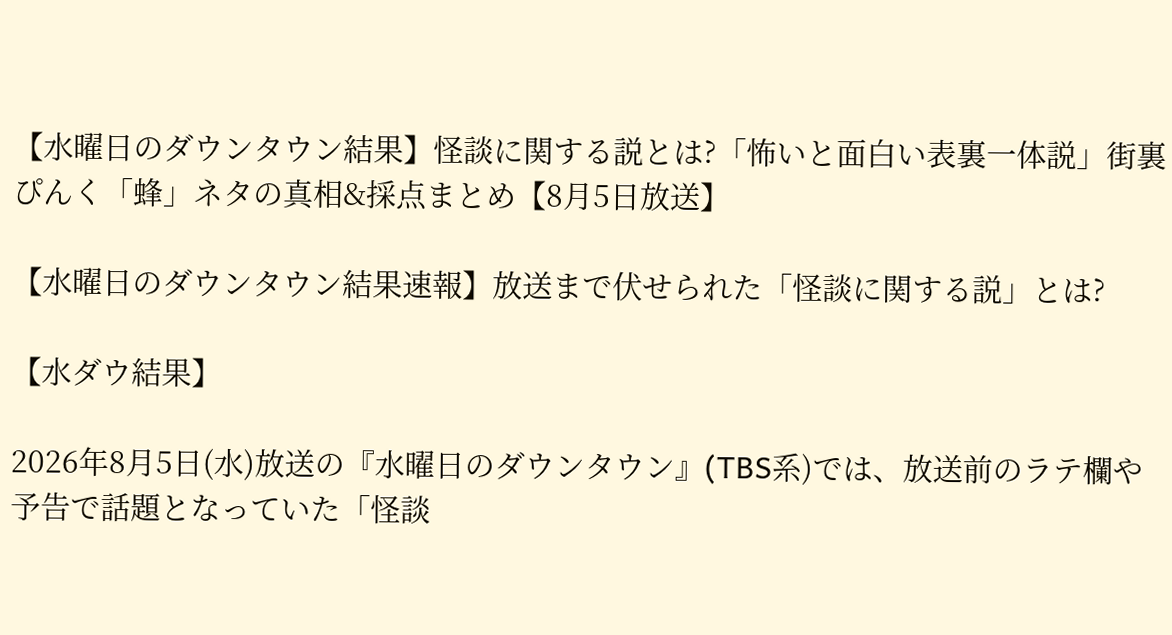【水曜日のダウンタウン結果】怪談に関する説とは?「怖いと面白い表裏一体説」街裏ぴんく「蜂」ネタの真相&採点まとめ【8月5日放送】

【水曜日のダウンタウン結果速報】放送まで伏せられた「怪談に関する説」とは?

【水ダウ結果】

2026年8月5日(水)放送の『水曜日のダウンタウン』(TBS系)では、放送前のラテ欄や予告で話題となっていた「怪談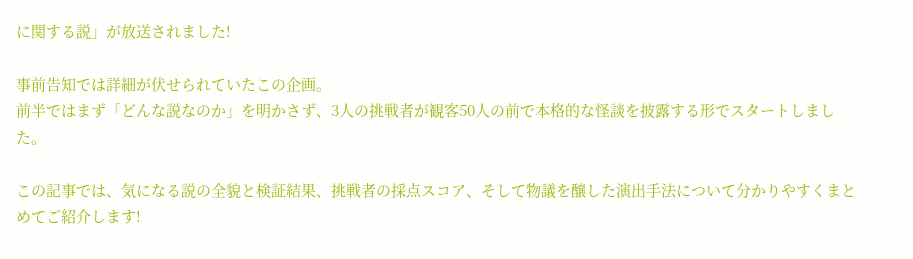に関する説」が放送されました!

事前告知では詳細が伏せられていたこの企画。
前半ではまず「どんな説なのか」を明かさず、3人の挑戦者が観客50人の前で本格的な怪談を披露する形でスタートしました。

この記事では、気になる説の全貌と検証結果、挑戦者の採点スコア、そして物議を醸した演出手法について分かりやすくまとめてご紹介します!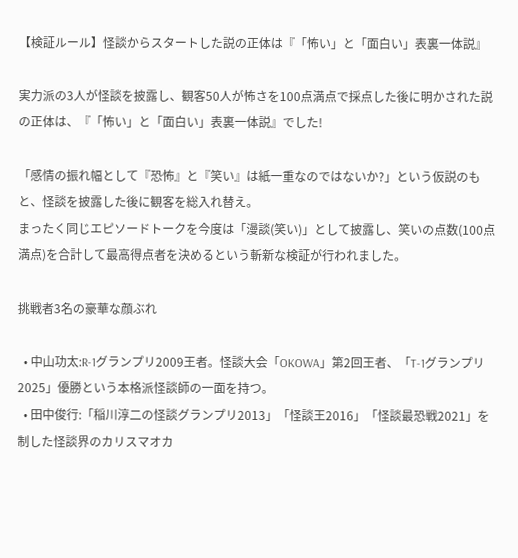【検証ルール】怪談からスタートした説の正体は『「怖い」と「面白い」表裏一体説』

実力派の3人が怪談を披露し、観客50人が怖さを100点満点で採点した後に明かされた説の正体は、『「怖い」と「面白い」表裏一体説』でした!

「感情の振れ幅として『恐怖』と『笑い』は紙一重なのではないか?」という仮説のもと、怪談を披露した後に観客を総入れ替え。
まったく同じエピソードトークを今度は「漫談(笑い)」として披露し、笑いの点数(100点満点)を合計して最高得点者を決めるという斬新な検証が行われました。

挑戦者3名の豪華な顔ぶれ

  • 中山功太:R-1グランプリ2009王者。怪談大会「OKOWA」第2回王者、「T-1グランプリ2025」優勝という本格派怪談師の一面を持つ。
  • 田中俊行:「稲川淳二の怪談グランプリ2013」「怪談王2016」「怪談最恐戦2021」を制した怪談界のカリスマオカ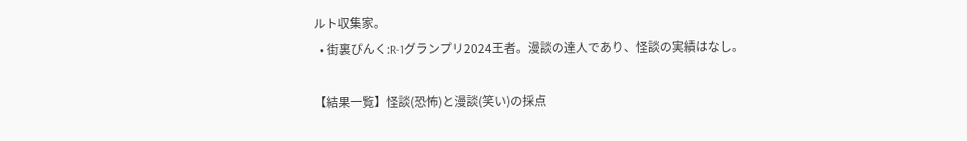ルト収集家。
  • 街裏ぴんく:R-1グランプリ2024王者。漫談の達人であり、怪談の実績はなし。

【結果一覧】怪談(恐怖)と漫談(笑い)の採点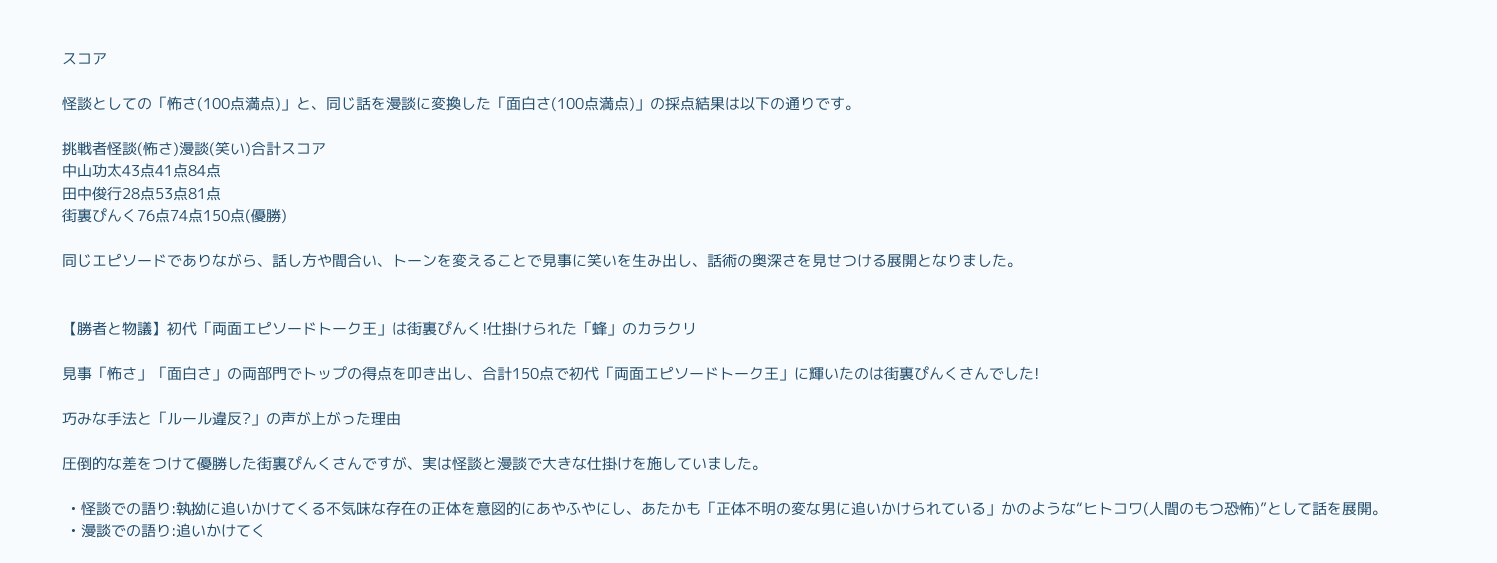スコア

怪談としての「怖さ(100点満点)」と、同じ話を漫談に変換した「面白さ(100点満点)」の採点結果は以下の通りです。

挑戦者怪談(怖さ)漫談(笑い)合計スコア
中山功太43点41点84点
田中俊行28点53点81点
街裏ぴんく76点74点150点(優勝)

同じエピソードでありながら、話し方や間合い、トーンを変えることで見事に笑いを生み出し、話術の奥深さを見せつける展開となりました。


【勝者と物議】初代「両面エピソードトーク王」は街裏ぴんく!仕掛けられた「蜂」のカラクリ

見事「怖さ」「面白さ」の両部門でトップの得点を叩き出し、合計150点で初代「両面エピソードトーク王」に輝いたのは街裏ぴんくさんでした!

巧みな手法と「ルール違反?」の声が上がった理由

圧倒的な差をつけて優勝した街裏ぴんくさんですが、実は怪談と漫談で大きな仕掛けを施していました。

  • 怪談での語り:執拗に追いかけてくる不気味な存在の正体を意図的にあやふやにし、あたかも「正体不明の変な男に追いかけられている」かのような“ヒトコワ(人間のもつ恐怖)”として話を展開。
  • 漫談での語り:追いかけてく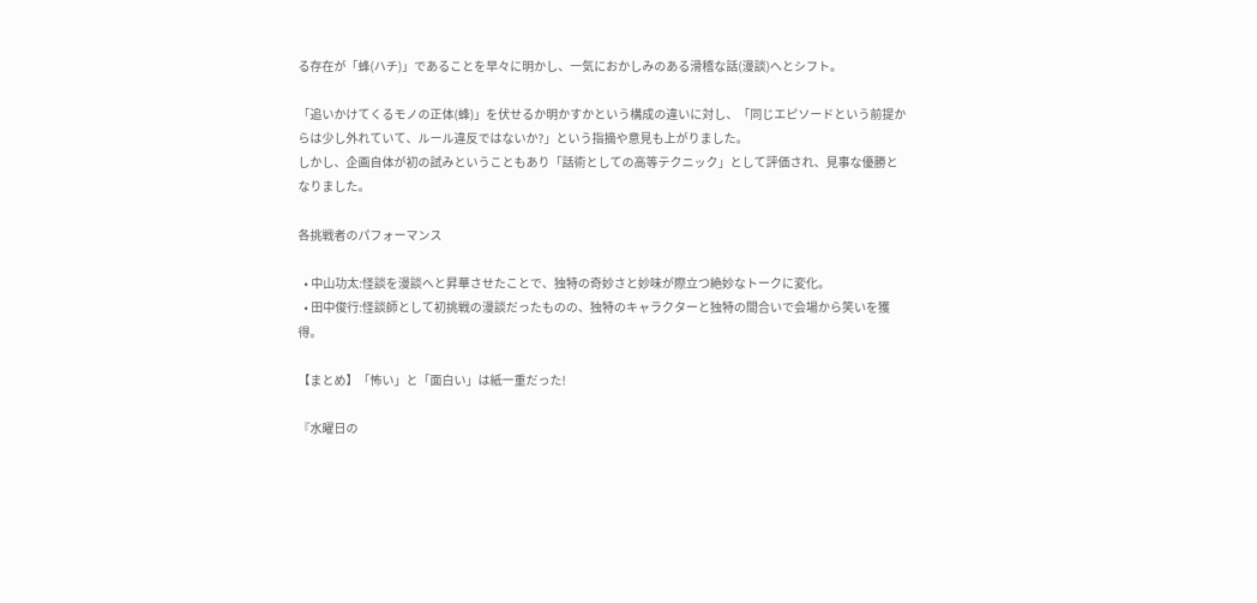る存在が「蜂(ハチ)」であることを早々に明かし、一気におかしみのある滑稽な話(漫談)へとシフト。

「追いかけてくるモノの正体(蜂)」を伏せるか明かすかという構成の違いに対し、「同じエピソードという前提からは少し外れていて、ルール違反ではないか?」という指摘や意見も上がりました。
しかし、企画自体が初の試みということもあり「話術としての高等テクニック」として評価され、見事な優勝となりました。

各挑戦者のパフォーマンス

  • 中山功太:怪談を漫談へと昇華させたことで、独特の奇妙さと妙味が際立つ絶妙なトークに変化。
  • 田中俊行:怪談師として初挑戦の漫談だったものの、独特のキャラクターと独特の間合いで会場から笑いを獲得。

【まとめ】「怖い」と「面白い」は紙一重だった!

『水曜日の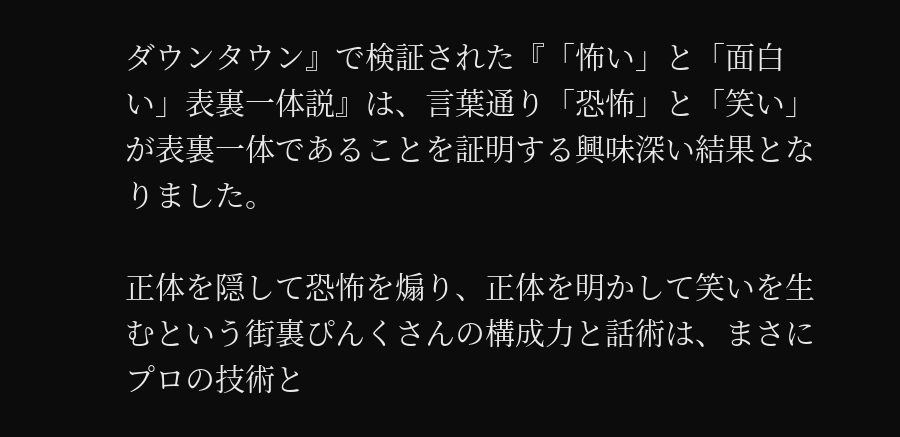ダウンタウン』で検証された『「怖い」と「面白い」表裏一体説』は、言葉通り「恐怖」と「笑い」が表裏一体であることを証明する興味深い結果となりました。

正体を隠して恐怖を煽り、正体を明かして笑いを生むという街裏ぴんくさんの構成力と話術は、まさにプロの技術と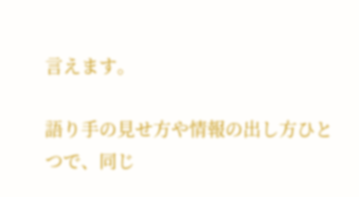言えます。

語り手の見せ方や情報の出し方ひとつで、同じ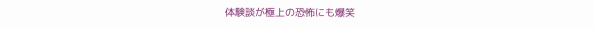体験談が極上の恐怖にも爆笑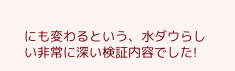にも変わるという、水ダウらしい非常に深い検証内容でした!